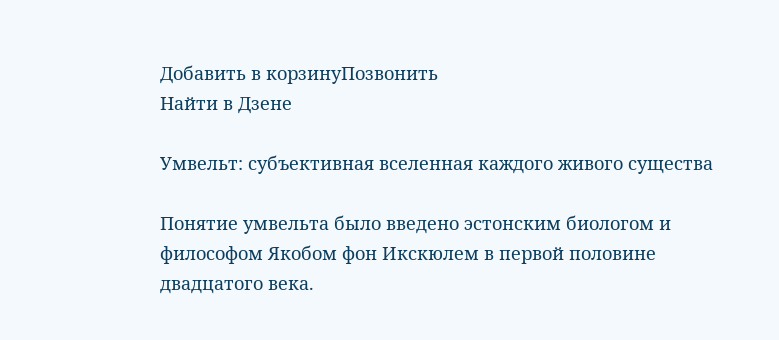Добавить в корзинуПозвонить
Найти в Дзене

Умвельт: субъективная вселенная каждого живого существа

Понятие умвельта было введено эстонским биологом и философом Якобом фон Икскюлем в первой половине двадцатого века.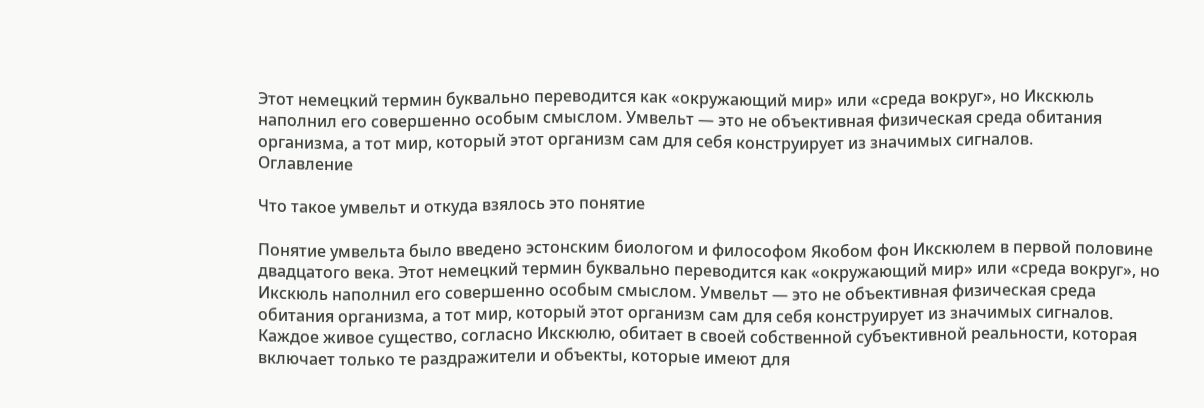Этот немецкий термин буквально переводится как «окружающий мир» или «среда вокруг», но Икскюль наполнил его совершенно особым смыслом. Умвельт — это не объективная физическая среда обитания организма, а тот мир, который этот организм сам для себя конструирует из значимых сигналов.
Оглавление

Что такое умвельт и откуда взялось это понятие

Понятие умвельта было введено эстонским биологом и философом Якобом фон Икскюлем в первой половине двадцатого века. Этот немецкий термин буквально переводится как «окружающий мир» или «среда вокруг», но Икскюль наполнил его совершенно особым смыслом. Умвельт — это не объективная физическая среда обитания организма, а тот мир, который этот организм сам для себя конструирует из значимых сигналов. Каждое живое существо, согласно Икскюлю, обитает в своей собственной субъективной реальности, которая включает только те раздражители и объекты, которые имеют для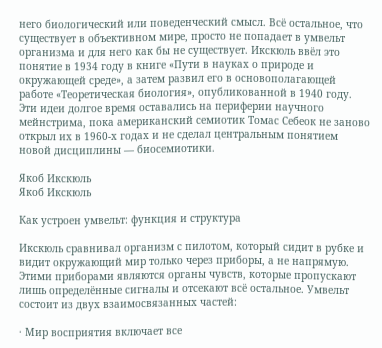него биологический или поведенческий смысл. Всё остальное, что существует в объективном мире, просто не попадает в умвельт организма и для него как бы не существует. Икскюль ввёл это понятие в 1934 году в книге «Пути в науках о природе и окружающей среде», а затем развил его в основополагающей работе «Теоретическая биология», опубликованной в 1940 году. Эти идеи долгое время оставались на периферии научного мейнстрима, пока американский семиотик Томас Себеок не заново открыл их в 1960-х годах и не сделал центральным понятием новой дисциплины — биосемиотики.

Якоб Икскюль
Якоб Икскюль

Как устроен умвельт: функция и структура

Икскюль сравнивал организм с пилотом, который сидит в рубке и видит окружающий мир только через приборы, а не напрямую. Этими приборами являются органы чувств, которые пропускают лишь определённые сигналы и отсекают всё остальное. Умвельт состоит из двух взаимосвязанных частей:

· Мир восприятия включает все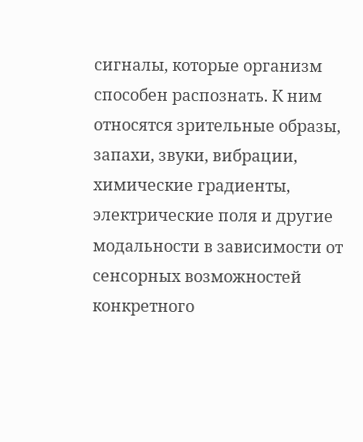сигналы, которые организм способен распознать. К ним относятся зрительные образы, запахи, звуки, вибрации, химические градиенты, электрические поля и другие модальности в зависимости от сенсорных возможностей конкретного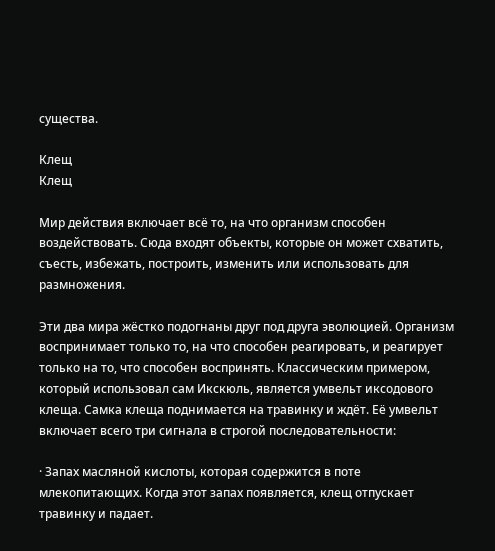существа.

Клещ
Клещ

Мир действия включает всё то, на что организм способен воздействовать. Сюда входят объекты, которые он может схватить, съесть, избежать, построить, изменить или использовать для размножения.

Эти два мира жёстко подогнаны друг под друга эволюцией. Организм воспринимает только то, на что способен реагировать, и реагирует только на то, что способен воспринять. Классическим примером, который использовал сам Икскюль, является умвельт иксодового клеща. Самка клеща поднимается на травинку и ждёт. Её умвельт включает всего три сигнала в строгой последовательности:

· Запах масляной кислоты, которая содержится в поте млекопитающих. Когда этот запах появляется, клещ отпускает травинку и падает.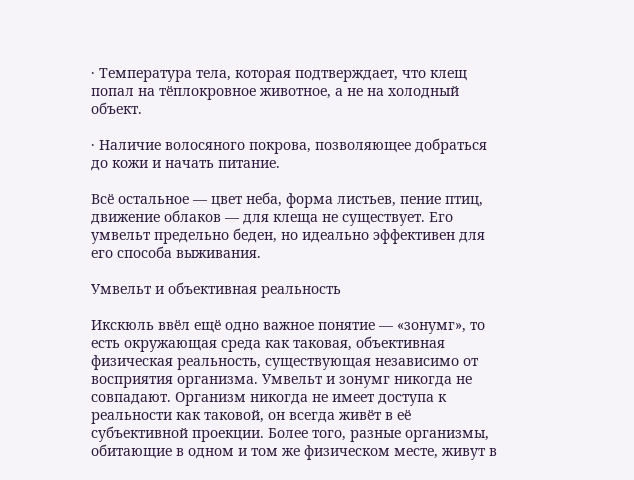· Температура тела, которая подтверждает, что клещ попал на тёплокровное животное, а не на холодный объект.

· Наличие волосяного покрова, позволяющее добраться до кожи и начать питание.

Всё остальное — цвет неба, форма листьев, пение птиц, движение облаков — для клеща не существует. Его умвельт предельно беден, но идеально эффективен для его способа выживания.

Умвельт и объективная реальность

Икскюль ввёл ещё одно важное понятие — «зонумг», то есть окружающая среда как таковая, объективная физическая реальность, существующая независимо от восприятия организма. Умвельт и зонумг никогда не совпадают. Организм никогда не имеет доступа к реальности как таковой, он всегда живёт в её субъективной проекции. Более того, разные организмы, обитающие в одном и том же физическом месте, живут в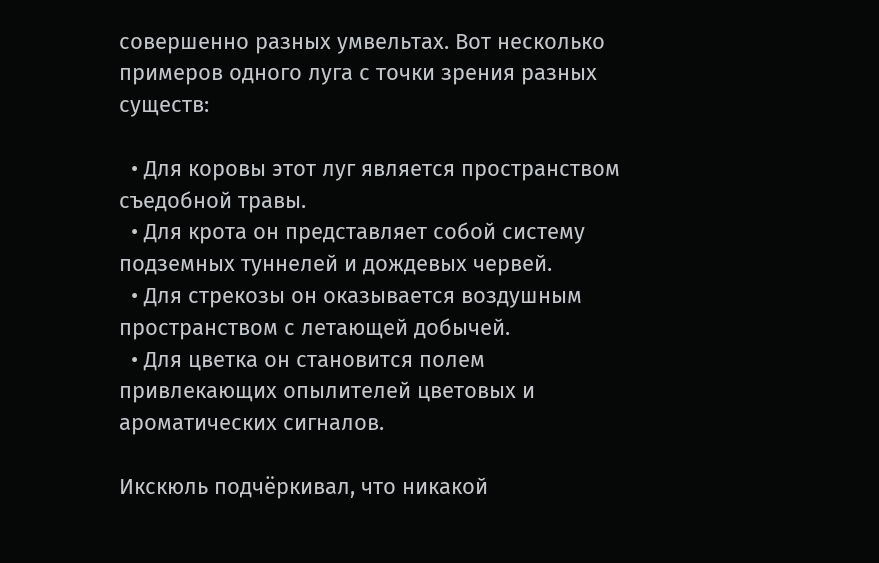совершенно разных умвельтах. Вот несколько примеров одного луга с точки зрения разных существ:

  • Для коровы этот луг является пространством съедобной травы.
  • Для крота он представляет собой систему подземных туннелей и дождевых червей.
  • Для стрекозы он оказывается воздушным пространством с летающей добычей.
  • Для цветка он становится полем привлекающих опылителей цветовых и ароматических сигналов.

Икскюль подчёркивал, что никакой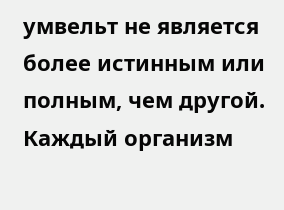умвельт не является более истинным или полным, чем другой. Каждый организм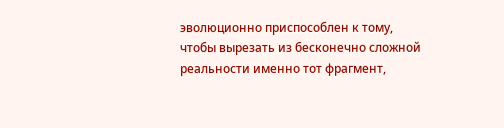эволюционно приспособлен к тому, чтобы вырезать из бесконечно сложной реальности именно тот фрагмент,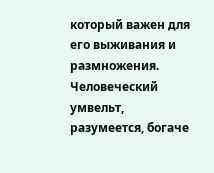который важен для его выживания и размножения. Человеческий умвельт, разумеется, богаче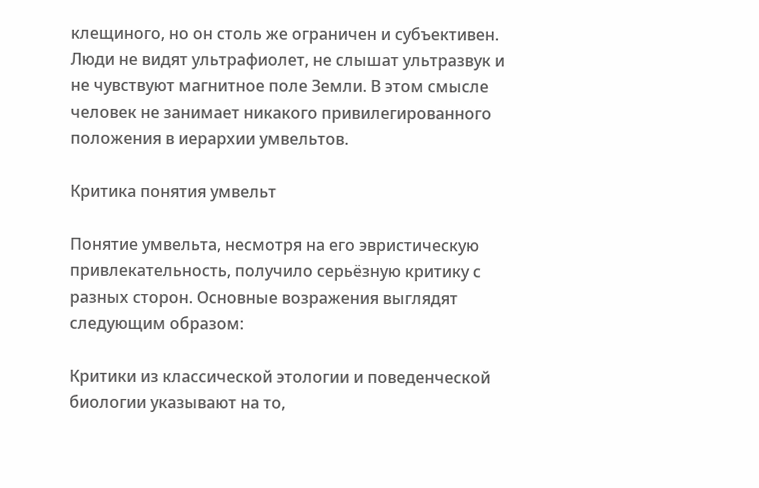клещиного, но он столь же ограничен и субъективен. Люди не видят ультрафиолет, не слышат ультразвук и не чувствуют магнитное поле Земли. В этом смысле человек не занимает никакого привилегированного положения в иерархии умвельтов.

Критика понятия умвельт

Понятие умвельта, несмотря на его эвристическую привлекательность, получило серьёзную критику с разных сторон. Основные возражения выглядят следующим образом:

Критики из классической этологии и поведенческой биологии указывают на то,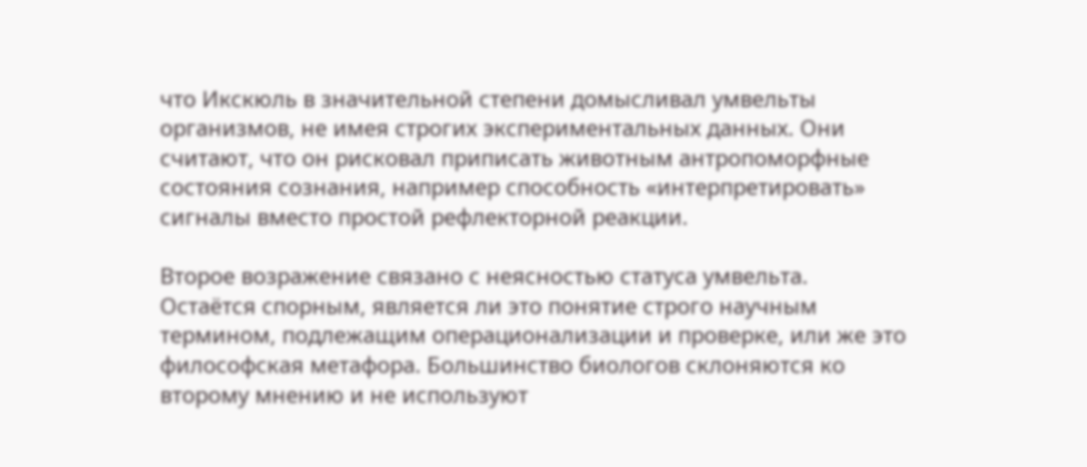что Икскюль в значительной степени домысливал умвельты организмов, не имея строгих экспериментальных данных. Они считают, что он рисковал приписать животным антропоморфные состояния сознания, например способность «интерпретировать» сигналы вместо простой рефлекторной реакции.

Второе возражение связано с неясностью статуса умвельта. Остаётся спорным, является ли это понятие строго научным термином, подлежащим операционализации и проверке, или же это философская метафора. Большинство биологов склоняются ко второму мнению и не используют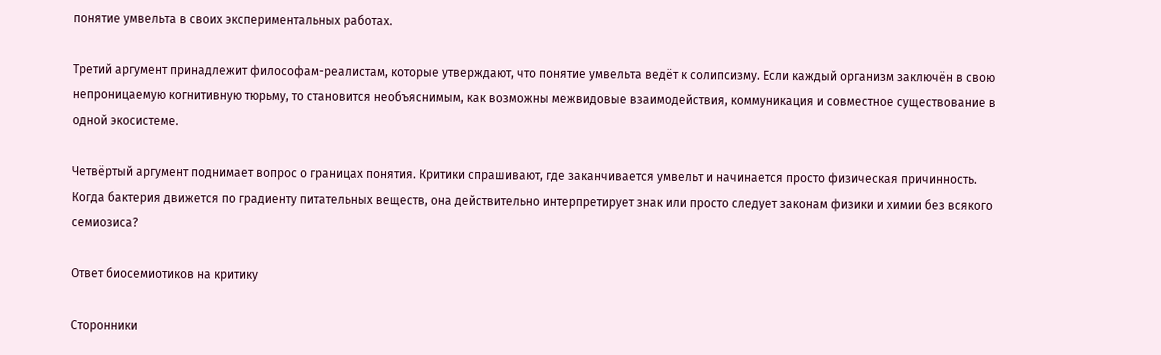понятие умвельта в своих экспериментальных работах.

Третий аргумент принадлежит философам-реалистам, которые утверждают, что понятие умвельта ведёт к солипсизму. Если каждый организм заключён в свою непроницаемую когнитивную тюрьму, то становится необъяснимым, как возможны межвидовые взаимодействия, коммуникация и совместное существование в одной экосистеме.

Четвёртый аргумент поднимает вопрос о границах понятия. Критики спрашивают, где заканчивается умвельт и начинается просто физическая причинность. Когда бактерия движется по градиенту питательных веществ, она действительно интерпретирует знак или просто следует законам физики и химии без всякого семиозиса?

Ответ биосемиотиков на критику

Сторонники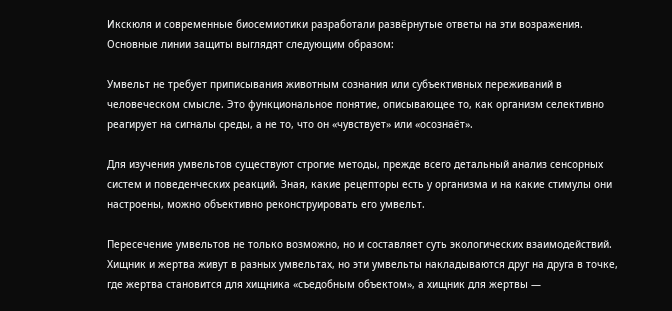Икскюля и современные биосемиотики разработали развёрнутые ответы на эти возражения. Основные линии защиты выглядят следующим образом:

Умвельт не требует приписывания животным сознания или субъективных переживаний в человеческом смысле. Это функциональное понятие, описывающее то, как организм селективно реагирует на сигналы среды, а не то, что он «чувствует» или «осознаёт».

Для изучения умвельтов существуют строгие методы, прежде всего детальный анализ сенсорных систем и поведенческих реакций. Зная, какие рецепторы есть у организма и на какие стимулы они настроены, можно объективно реконструировать его умвельт.

Пересечение умвельтов не только возможно, но и составляет суть экологических взаимодействий. Хищник и жертва живут в разных умвельтах, но эти умвельты накладываются друг на друга в точке, где жертва становится для хищника «съедобным объектом», а хищник для жертвы —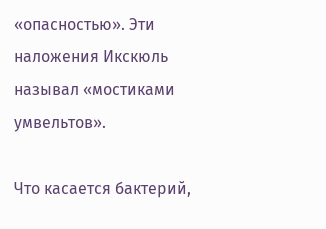«опасностью». Эти наложения Икскюль называл «мостиками умвельтов».

Что касается бактерий,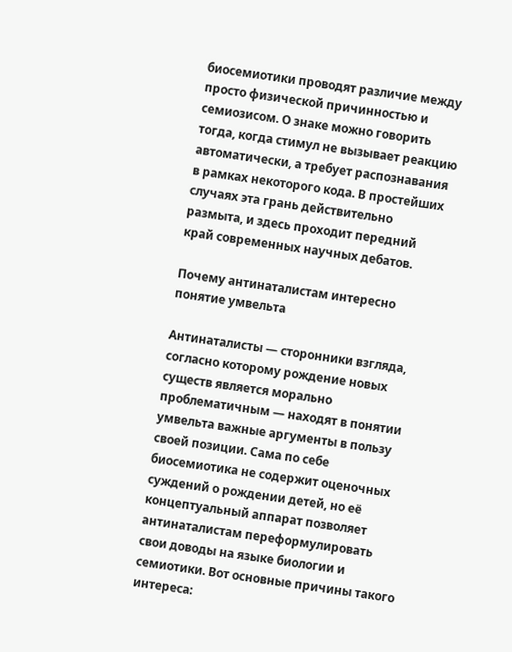биосемиотики проводят различие между просто физической причинностью и семиозисом. О знаке можно говорить тогда, когда стимул не вызывает реакцию автоматически, а требует распознавания в рамках некоторого кода. В простейших случаях эта грань действительно размыта, и здесь проходит передний край современных научных дебатов.

Почему антинаталистам интересно понятие умвельта

Антинаталисты — сторонники взгляда, согласно которому рождение новых существ является морально проблематичным — находят в понятии умвельта важные аргументы в пользу своей позиции. Сама по себе биосемиотика не содержит оценочных суждений о рождении детей, но её концептуальный аппарат позволяет антинаталистам переформулировать свои доводы на языке биологии и семиотики. Вот основные причины такого интереса: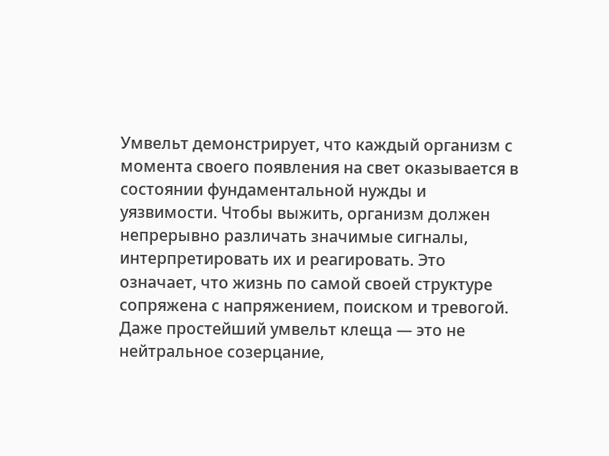Умвельт демонстрирует, что каждый организм с момента своего появления на свет оказывается в состоянии фундаментальной нужды и уязвимости. Чтобы выжить, организм должен непрерывно различать значимые сигналы, интерпретировать их и реагировать. Это означает, что жизнь по самой своей структуре сопряжена с напряжением, поиском и тревогой. Даже простейший умвельт клеща — это не нейтральное созерцание,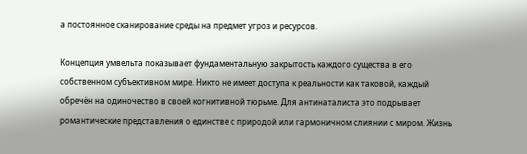а постоянное сканирование среды на предмет угроз и ресурсов.

Концепция умвельта показывает фундаментальную закрытость каждого существа в его собственном субъективном мире. Никто не имеет доступа к реальности как таковой, каждый обречён на одиночество в своей когнитивной тюрьме. Для антинаталиста это подрывает романтические представления о единстве с природой или гармоничном слиянии с миром. Жизнь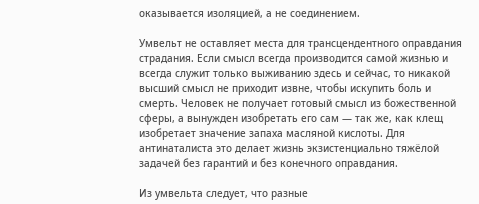оказывается изоляцией, а не соединением.

Умвельт не оставляет места для трансцендентного оправдания страдания. Если смысл всегда производится самой жизнью и всегда служит только выживанию здесь и сейчас, то никакой высший смысл не приходит извне, чтобы искупить боль и смерть. Человек не получает готовый смысл из божественной сферы, а вынужден изобретать его сам — так же, как клещ изобретает значение запаха масляной кислоты. Для антинаталиста это делает жизнь экзистенциально тяжёлой задачей без гарантий и без конечного оправдания.

Из умвельта следует, что разные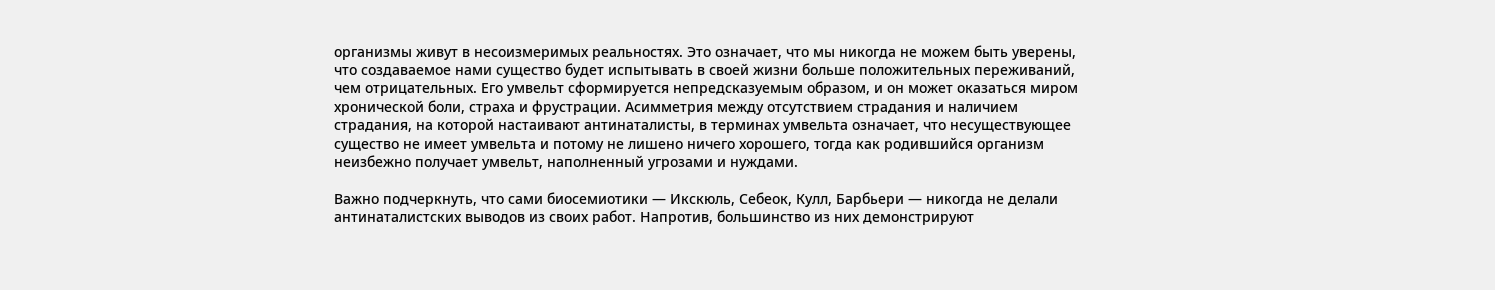организмы живут в несоизмеримых реальностях. Это означает, что мы никогда не можем быть уверены, что создаваемое нами существо будет испытывать в своей жизни больше положительных переживаний, чем отрицательных. Его умвельт сформируется непредсказуемым образом, и он может оказаться миром хронической боли, страха и фрустрации. Асимметрия между отсутствием страдания и наличием страдания, на которой настаивают антинаталисты, в терминах умвельта означает, что несуществующее существо не имеет умвельта и потому не лишено ничего хорошего, тогда как родившийся организм неизбежно получает умвельт, наполненный угрозами и нуждами.

Важно подчеркнуть, что сами биосемиотики — Икскюль, Себеок, Кулл, Барбьери — никогда не делали антинаталистских выводов из своих работ. Напротив, большинство из них демонстрируют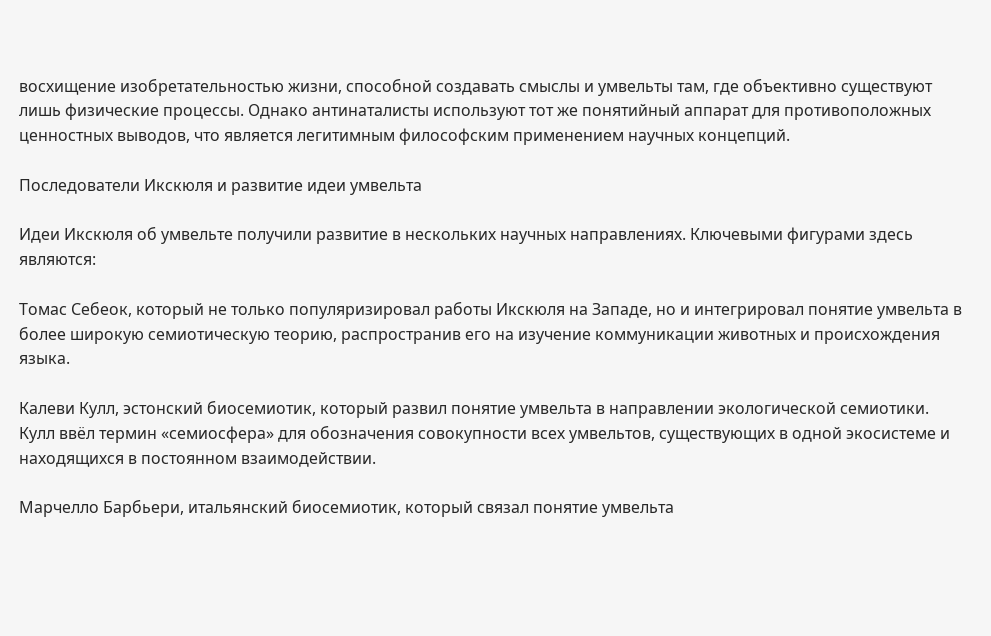восхищение изобретательностью жизни, способной создавать смыслы и умвельты там, где объективно существуют лишь физические процессы. Однако антинаталисты используют тот же понятийный аппарат для противоположных ценностных выводов, что является легитимным философским применением научных концепций.

Последователи Икскюля и развитие идеи умвельта

Идеи Икскюля об умвельте получили развитие в нескольких научных направлениях. Ключевыми фигурами здесь являются:

Томас Себеок, который не только популяризировал работы Икскюля на Западе, но и интегрировал понятие умвельта в более широкую семиотическую теорию, распространив его на изучение коммуникации животных и происхождения языка.

Калеви Кулл, эстонский биосемиотик, который развил понятие умвельта в направлении экологической семиотики. Кулл ввёл термин «семиосфера» для обозначения совокупности всех умвельтов, существующих в одной экосистеме и находящихся в постоянном взаимодействии.

Марчелло Барбьери, итальянский биосемиотик, который связал понятие умвельта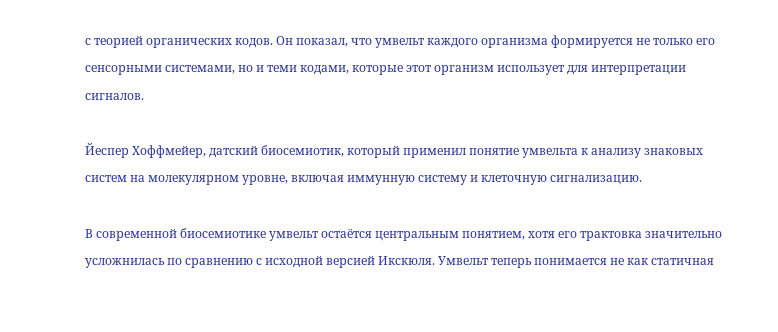с теорией органических кодов. Он показал, что умвельт каждого организма формируется не только его сенсорными системами, но и теми кодами, которые этот организм использует для интерпретации сигналов.

Йеспер Хоффмейер, датский биосемиотик, который применил понятие умвельта к анализу знаковых систем на молекулярном уровне, включая иммунную систему и клеточную сигнализацию.

В современной биосемиотике умвельт остаётся центральным понятием, хотя его трактовка значительно усложнилась по сравнению с исходной версией Икскюля. Умвельт теперь понимается не как статичная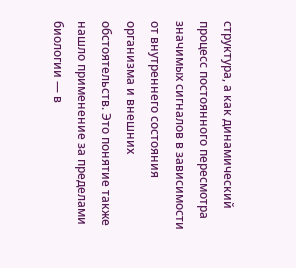структура, а как динамический процесс постоянного пересмотра значимых сигналов в зависимости от внутреннего состояния организма и внешних обстоятельств. Это понятие также нашло применение за пределами биологии — в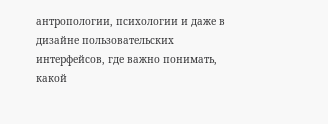антропологии, психологии и даже в дизайне пользовательских интерфейсов, где важно понимать, какой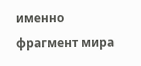именно фрагмент мира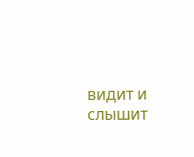видит и слышит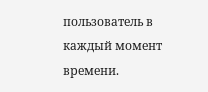пользователь в каждый момент времени.